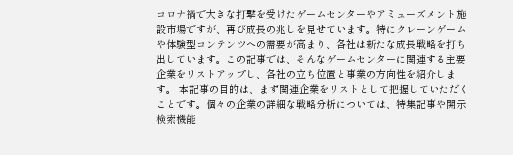コロナ禍で大きな打撃を受けたゲームセンターやアミューズメント施設市場ですが、再び成長の兆しを見せています。特にクレーンゲームや体験型コンテンツへの需要が高まり、各社は新たな成長戦略を打ち出しています。この記事では、そんなゲームセンターに関連する主要企業をリストアップし、各社の立ち位置と事業の方向性を紹介します。 本記事の目的は、まず関連企業をリストとして把握していただくことです。個々の企業の詳細な戦略分析については、特集記事や開示検索機能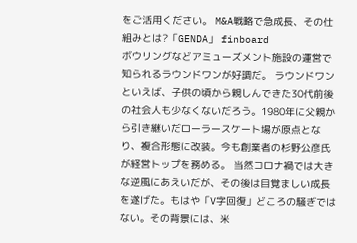をご活用ください。 M&A戦略で急成長、その仕組みとは?「GENDA」 finboard
ボウリングなどアミューズメント施設の運営で知られるラウンドワンが好調だ。 ラウンドワンといえば、子供の頃から親しんできた30代前後の社会人も少なくないだろう。1980年に父親から引き継いだローラースケート場が原点となり、複合形態に改装。今も創業者の杉野公彦氏が経営トップを務める。 当然コロナ禍では大きな逆風にあえいだが、その後は目覚ましい成長を遂げた。もはや「V字回復」どころの騒ぎではない。その背景には、米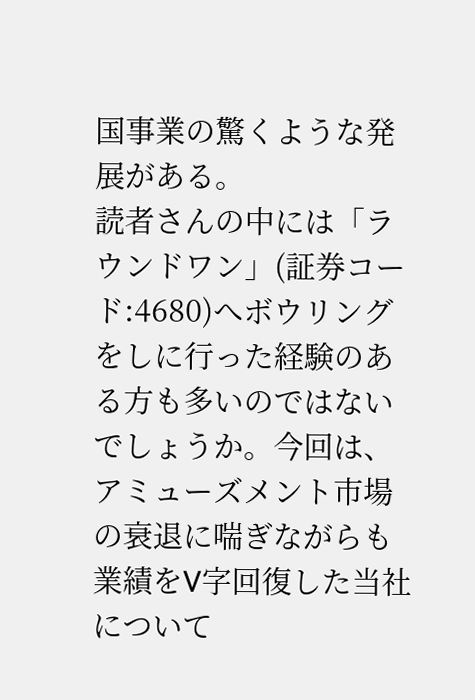国事業の驚くような発展がある。
読者さんの中には「ラウンドワン」(証券コード:4680)へボウリングをしに行った経験のある方も多いのではないでしょうか。今回は、アミューズメント市場の衰退に喘ぎながらも業績をV字回復した当社について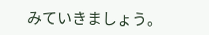みていきましょう。